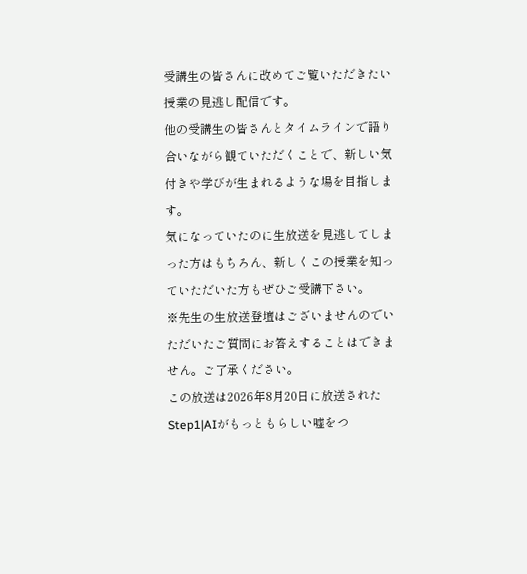受講生の皆さんに改めてご覧いただきたい授業の見逃し配信です。
他の受講生の皆さんとタイムラインで語り合いながら観ていただくことで、新しい気付きや学びが生まれるような場を目指します。
気になっていたのに生放送を見逃してしまった方はもちろん、新しくこの授業を知っていただいた方もぜひご受講下さい。
※先生の生放送登壇はございませんのでいただいたご質問にお答えすることはできません。ご了承ください。
この放送は2026年8月20日に放送された
Step1|AIがもっともらしい嘘をつ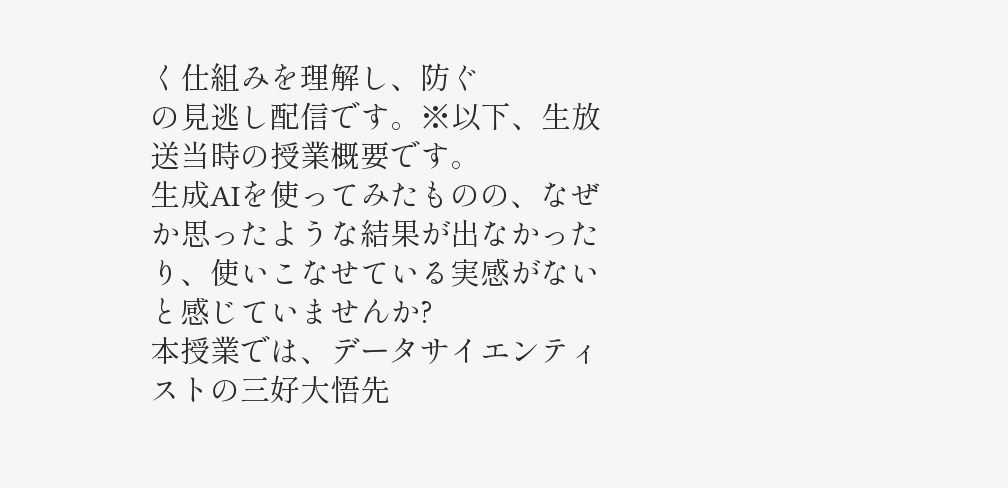く仕組みを理解し、防ぐ
の見逃し配信です。※以下、生放送当時の授業概要です。
生成AIを使ってみたものの、なぜか思ったような結果が出なかったり、使いこなせている実感がないと感じていませんか?
本授業では、データサイエンティストの三好大悟先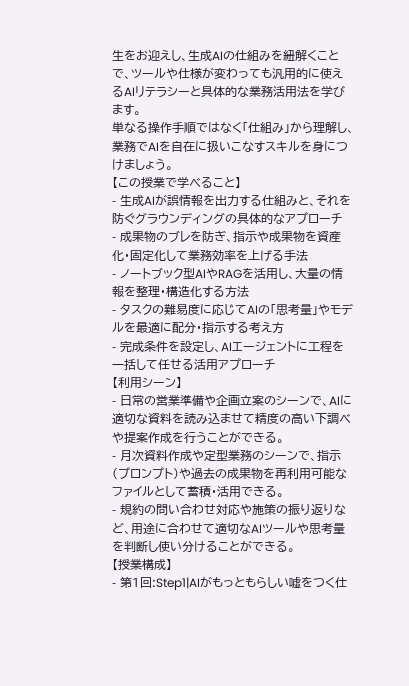生をお迎えし、生成AIの仕組みを紐解くことで、ツールや仕様が変わっても汎用的に使えるAIリテラシーと具体的な業務活用法を学びます。
単なる操作手順ではなく「仕組み」から理解し、業務でAIを自在に扱いこなすスキルを身につけましょう。
【この授業で学べること】
- 生成AIが誤情報を出力する仕組みと、それを防ぐグラウンディングの具体的なアプローチ
- 成果物のブレを防ぎ、指示や成果物を資産化・固定化して業務効率を上げる手法
- ノートブック型AIやRAGを活用し、大量の情報を整理・構造化する方法
- タスクの難易度に応じてAIの「思考量」やモデルを最適に配分・指示する考え方
- 完成条件を設定し、AIエージェントに工程を一括して任せる活用アプローチ
【利用シーン】
- 日常の営業準備や企画立案のシーンで、AIに適切な資料を読み込ませて精度の高い下調べや提案作成を行うことができる。
- 月次資料作成や定型業務のシーンで、指示(プロンプト)や過去の成果物を再利用可能なファイルとして蓄積・活用できる。
- 規約の問い合わせ対応や施策の振り返りなど、用途に合わせて適切なAIツールや思考量を判断し使い分けることができる。
【授業構成】
- 第1回:Step1|AIがもっともらしい嘘をつく仕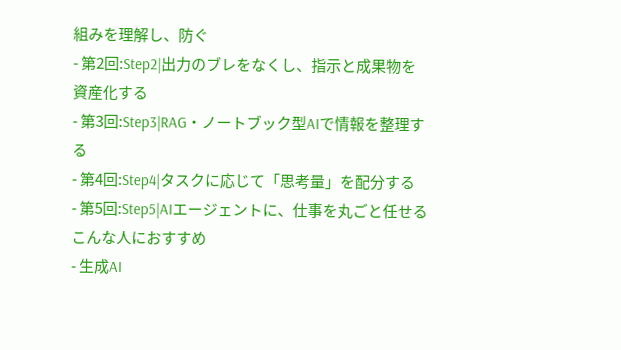組みを理解し、防ぐ
- 第2回:Step2|出力のブレをなくし、指示と成果物を資産化する
- 第3回:Step3|RAG・ノートブック型AIで情報を整理する
- 第4回:Step4|タスクに応じて「思考量」を配分する
- 第5回:Step5|AIエージェントに、仕事を丸ごと任せる
こんな人におすすめ
- 生成AI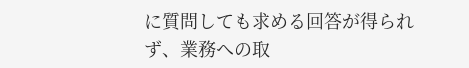に質問しても求める回答が得られず、業務への取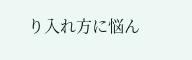り入れ方に悩ん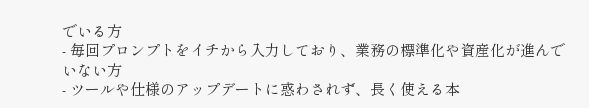でいる方
- 毎回プロンプトをイチから入力しており、業務の標準化や資産化が進んでいない方
- ツールや仕様のアップデートに惑わされず、長く使える本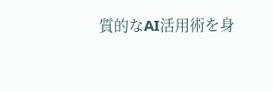質的なAI活用術を身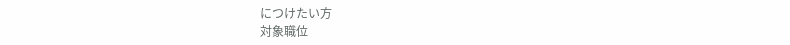につけたい方
対象職位